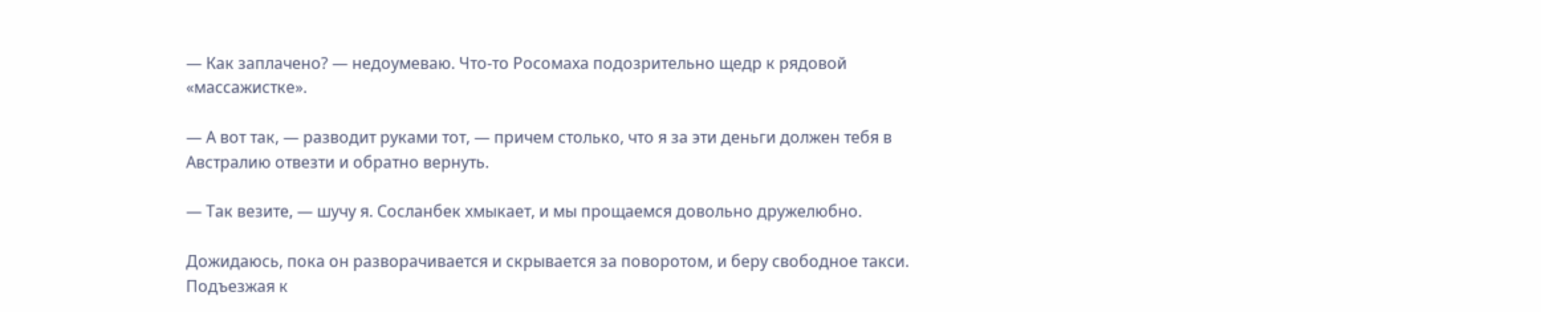— Как заплачено? — недоумеваю. Что-то Росомаха подозрительно щедр к рядовой «массажистке».

— А вот так, — разводит руками тот, — причем столько, что я за эти деньги должен тебя в Австралию отвезти и обратно вернуть.

— Так везите, — шучу я. Сосланбек хмыкает, и мы прощаемся довольно дружелюбно.

Дожидаюсь, пока он разворачивается и скрывается за поворотом, и беру свободное такси. Подъезжая к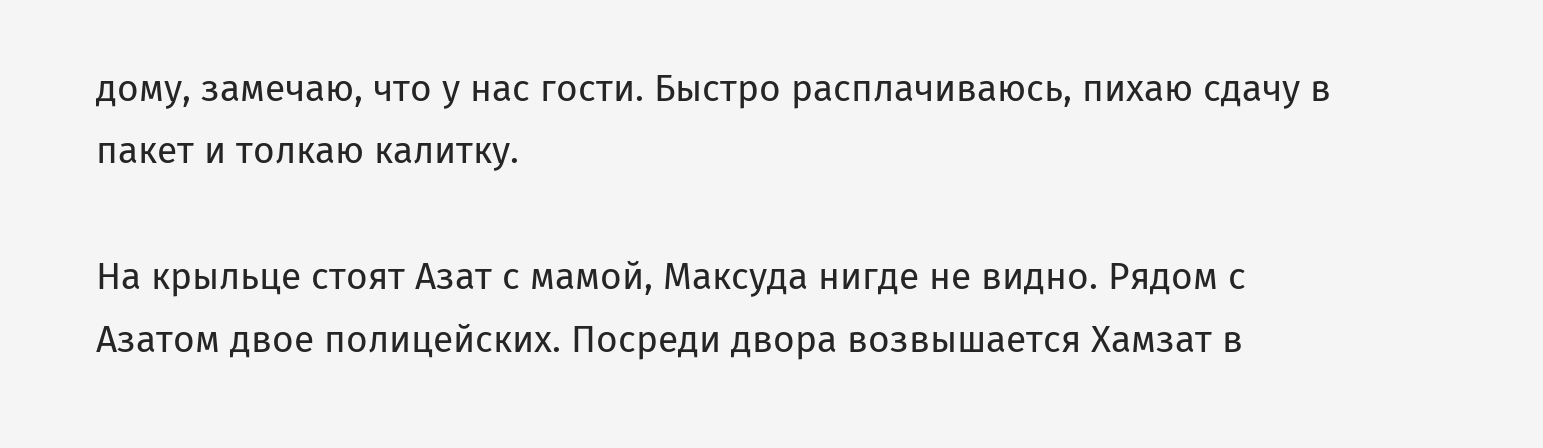дому, замечаю, что у нас гости. Быстро расплачиваюсь, пихаю сдачу в пакет и толкаю калитку.

На крыльце стоят Азат с мамой, Максуда нигде не видно. Рядом с Азатом двое полицейских. Посреди двора возвышается Хамзат в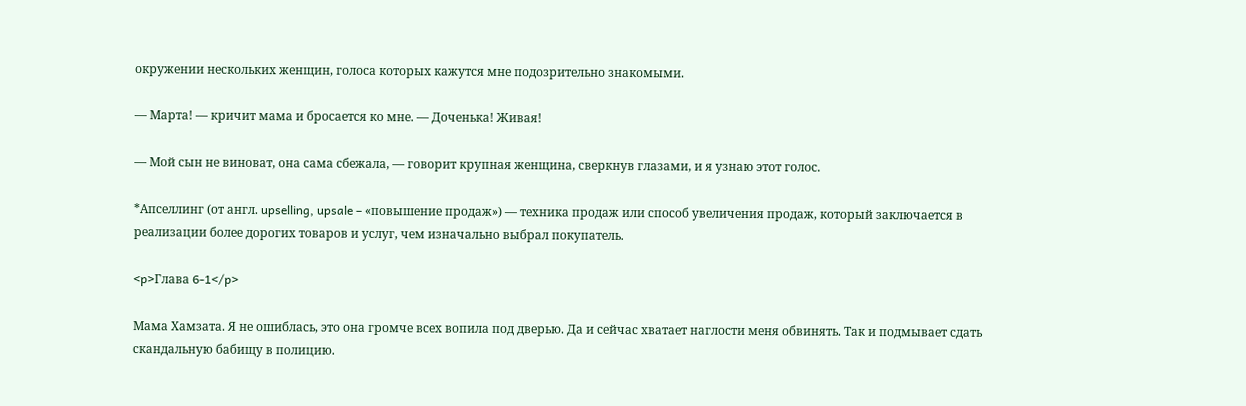окружении нескольких женщин, голоса которых кажутся мне подозрительно знакомыми.

— Марта! — кричит мама и бросается ко мне. — Доченька! Живая!

— Мой сын не виноват, она сама сбежала, — говорит крупная женщина, сверкнув глазами, и я узнаю этот голос.

*Апселлинг (от англ. upselling, upsale – «повышение продаж») — техника продаж или способ увеличения продаж, который заключается в реализации более дорогих товаров и услуг, чем изначально выбрал покупатель.

<p>Глава 6-1</p>

Мама Хамзата. Я не ошиблась, это она громче всех вопила под дверью. Да и сейчас хватает наглости меня обвинять. Так и подмывает сдать скандальную бабищу в полицию.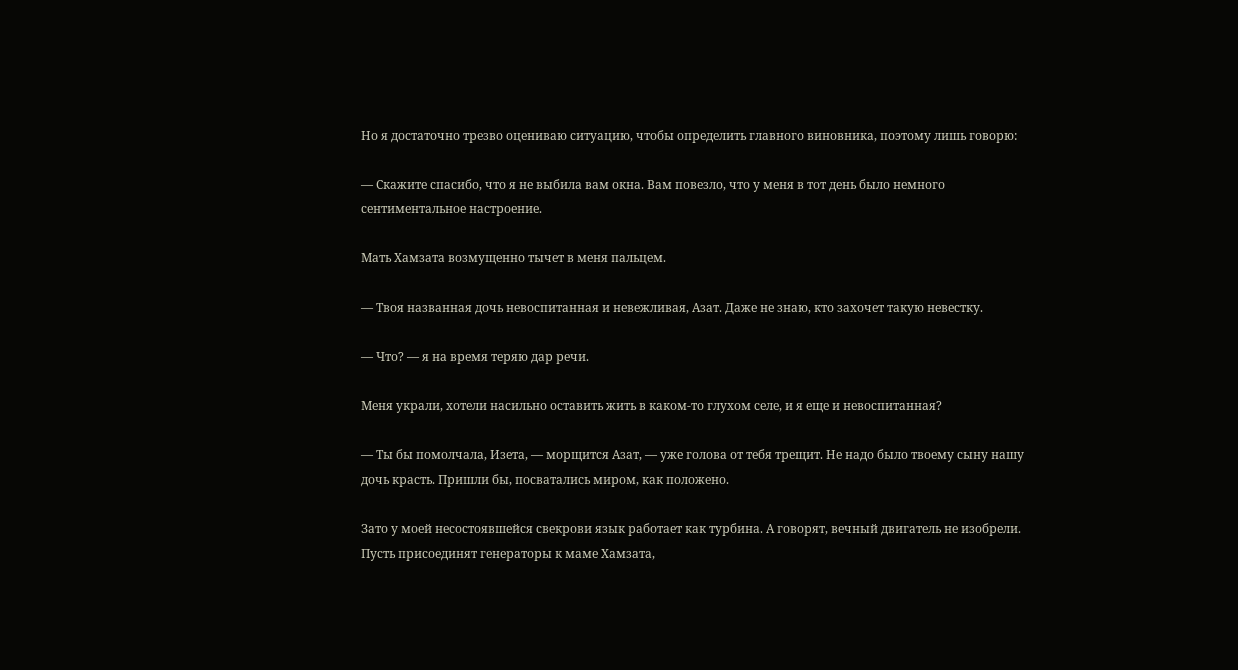Но я достаточно трезво оцениваю ситуацию, чтобы определить главного виновника, поэтому лишь говорю:

— Скажите спасибо, что я не выбила вам окна. Вам повезло, что у меня в тот день было немного сентиментальное настроение.

Мать Хамзата возмущенно тычет в меня пальцем.

— Твоя названная дочь невоспитанная и невежливая, Азат. Даже не знаю, кто захочет такую невестку.

— Что? — я на время теряю дар речи.

Меня украли, хотели насильно оставить жить в каком-то глухом селе, и я еще и невоспитанная?

— Ты бы помолчала, Изета, — морщится Азат, — уже голова от тебя трещит. Не надо было твоему сыну нашу дочь красть. Пришли бы, посватались миром, как положено.

Зато у моей несостоявшейся свекрови язык работает как турбина. А говорят, вечный двигатель не изобрели. Пусть присоединят генераторы к маме Хамзата,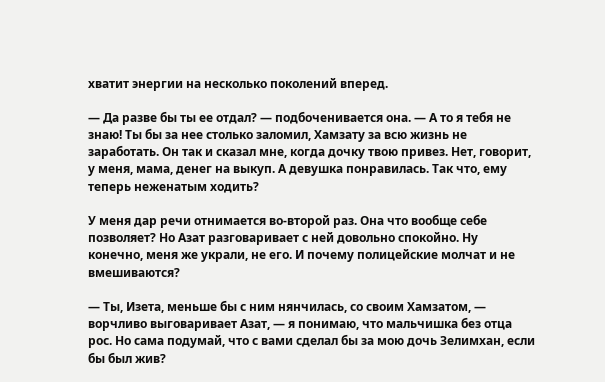хватит энергии на несколько поколений вперед.

— Да разве бы ты ее отдал? — подбоченивается она. — А то я тебя не знаю! Ты бы за нее столько заломил, Хамзату за всю жизнь не заработать. Он так и сказал мне, когда дочку твою привез. Нет, говорит, у меня, мама, денег на выкуп. А девушка понравилась. Так что, ему теперь неженатым ходить?

У меня дар речи отнимается во-второй раз. Она что вообще себе позволяет? Но Азат разговаривает с ней довольно спокойно. Ну конечно, меня же украли, не его. И почему полицейские молчат и не вмешиваются?

— Ты, Изета, меньше бы с ним нянчилась, со своим Хамзатом, — ворчливо выговаривает Азат, — я понимаю, что мальчишка без отца рос. Но сама подумай, что с вами сделал бы за мою дочь Зелимхан, если бы был жив?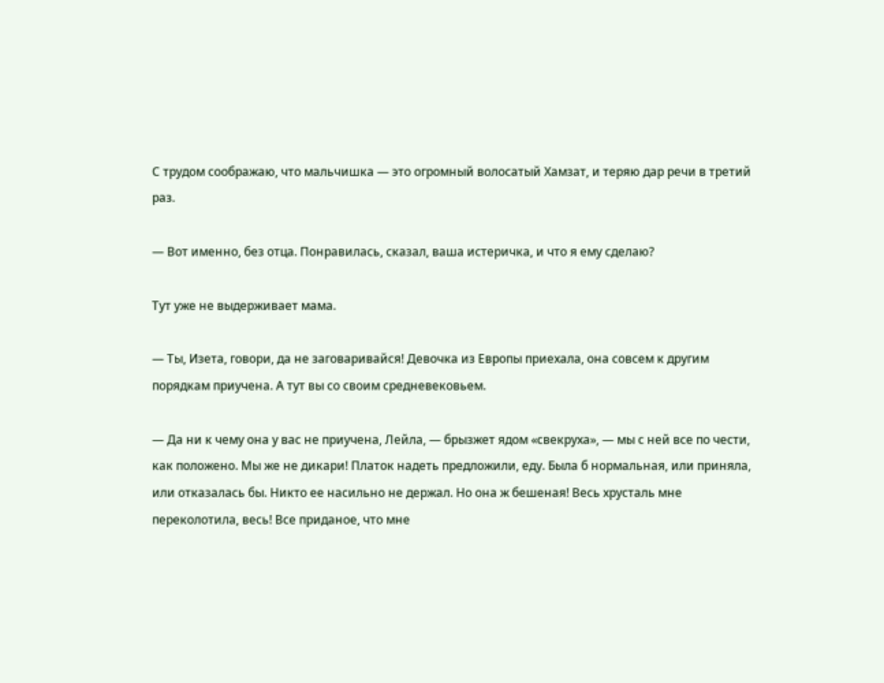С трудом соображаю, что мальчишка — это огромный волосатый Хамзат, и теряю дар речи в третий раз.

— Вот именно, без отца. Понравилась, сказал, ваша истеричка, и что я ему сделаю?

Тут уже не выдерживает мама.

— Ты, Изета, говори, да не заговаривайся! Девочка из Европы приехала, она совсем к другим порядкам приучена. А тут вы со своим средневековьем.

— Да ни к чему она у вас не приучена, Лейла, — брызжет ядом «свекруха», — мы с ней все по чести, как положено. Мы же не дикари! Платок надеть предложили, еду. Была б нормальная, или приняла, или отказалась бы. Никто ее насильно не держал. Но она ж бешеная! Весь хрусталь мне переколотила, весь! Все приданое, что мне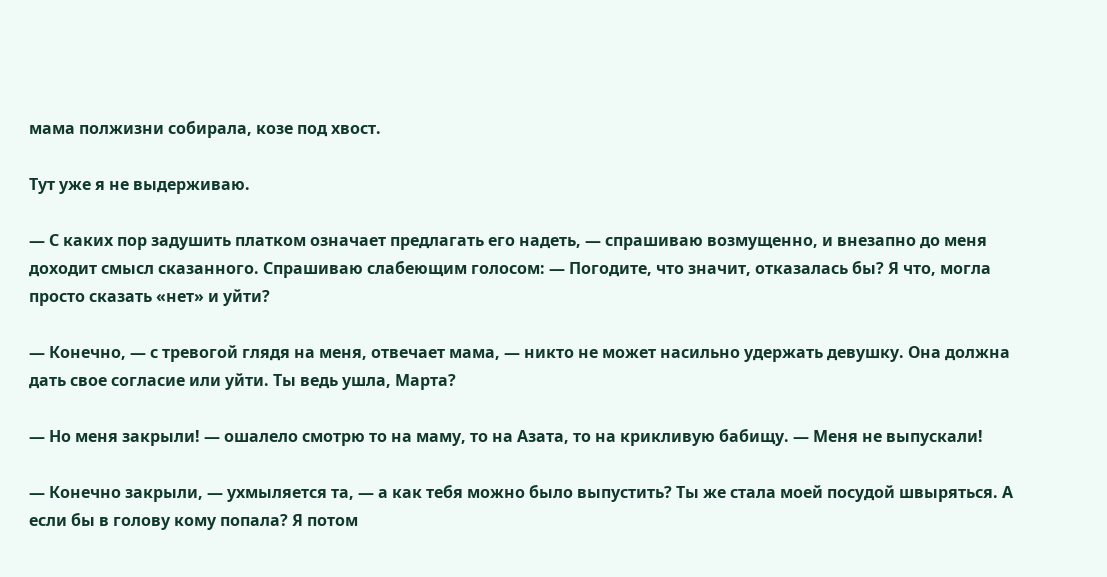мама полжизни собирала, козе под хвост.

Тут уже я не выдерживаю.

— С каких пор задушить платком означает предлагать его надеть, — спрашиваю возмущенно, и внезапно до меня доходит смысл сказанного. Спрашиваю слабеющим голосом: — Погодите, что значит, отказалась бы? Я что, могла просто сказать «нет» и уйти?

— Конечно, — с тревогой глядя на меня, отвечает мама, — никто не может насильно удержать девушку. Она должна дать свое согласие или уйти. Ты ведь ушла, Марта?

— Но меня закрыли! — ошалело смотрю то на маму, то на Азата, то на крикливую бабищу. — Меня не выпускали!

— Конечно закрыли, — ухмыляется та, — а как тебя можно было выпустить? Ты же стала моей посудой швыряться. А если бы в голову кому попала? Я потом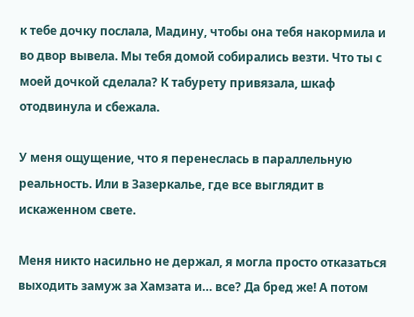к тебе дочку послала, Мадину, чтобы она тебя накормила и во двор вывела. Мы тебя домой собирались везти. Что ты с моей дочкой сделала? К табурету привязала, шкаф отодвинула и сбежала.

У меня ощущение, что я перенеслась в параллельную реальность. Или в Зазеркалье, где все выглядит в искаженном свете.

Меня никто насильно не держал, я могла просто отказаться выходить замуж за Хамзата и… все? Да бред же! А потом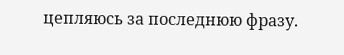цепляюсь за последнюю фразу.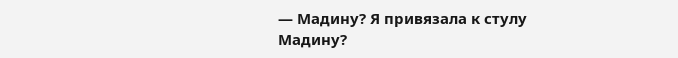— Мадину? Я привязала к стулу Мадину?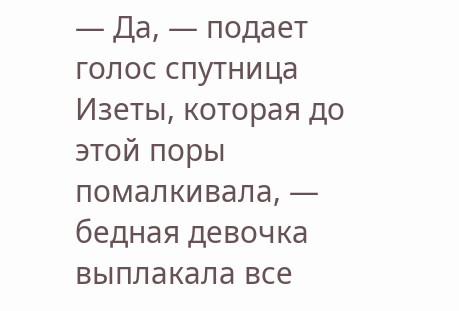— Да, — подает голос спутница Изеты, которая до этой поры помалкивала, — бедная девочка выплакала все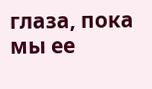глаза, пока мы ее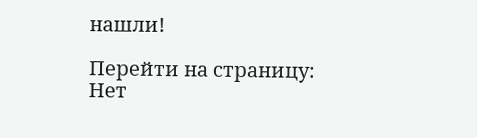нашли!

Перейти на страницу:
Нет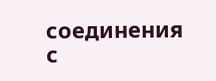соединения с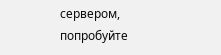сервером, попробуйте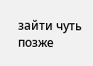зайти чуть позже